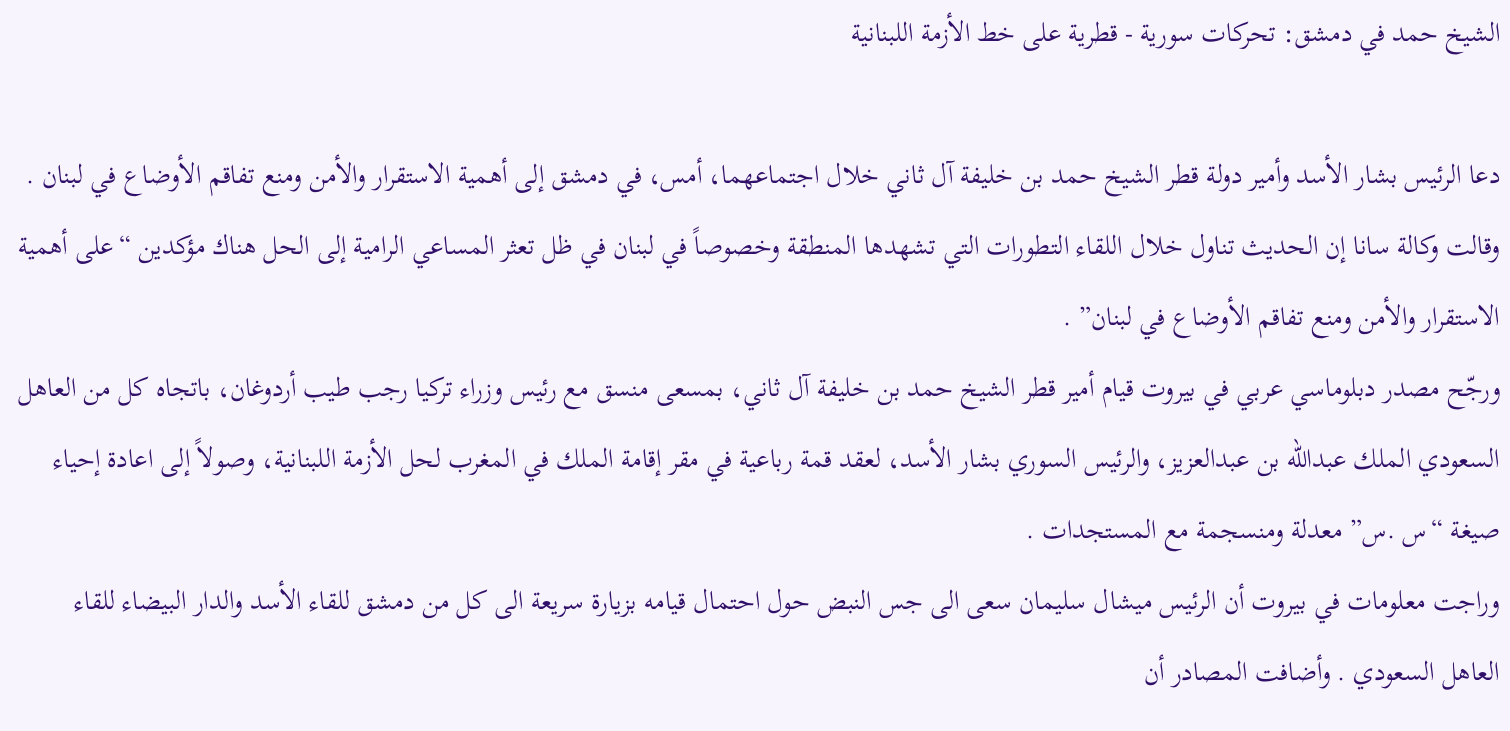الشيخ حمد في دمشق: تحركات سورية - قطرية على خط الأزمة اللبنانية

دعا الرئيس بشار الأسد وأمير دولة قطر الشيخ حمد بن خليفة آل ثاني خلال اجتماعهما، أمس، في دمشق إلى أهمية الاستقرار والأمن ومنع تفاقم الأوضاع في لبنان .
وقالت وكالة سانا إن الحديث تناول خلال اللقاء التطورات التي تشهدها المنطقة وخصوصاً في لبنان في ظل تعثر المساعي الرامية إلى الحل هناك مؤكدين “على أهمية الاستقرار والأمن ومنع تفاقم الأوضاع في لبنان” .
ورجّح مصدر دبلوماسي عربي في بيروت قيام أمير قطر الشيخ حمد بن خليفة آل ثاني، بمسعى منسق مع رئيس وزراء تركيا رجب طيب أردوغان، باتجاه كل من العاهل السعودي الملك عبدالله بن عبدالعزيز، والرئيس السوري بشار الأسد، لعقد قمة رباعية في مقر إقامة الملك في المغرب لحل الأزمة اللبنانية، وصولاً إلى اعادة إحياء صيغة “س .س” معدلة ومنسجمة مع المستجدات .
وراجت معلومات في بيروت أن الرئيس ميشال سليمان سعى الى جس النبض حول احتمال قيامه بزيارة سريعة الى كل من دمشق للقاء الأسد والدار البيضاء للقاء العاهل السعودي . وأضافت المصادر أن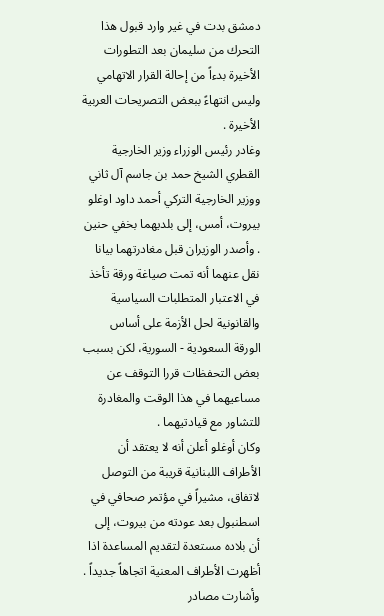دمشق بدت في غير وارد قبول هذا التحرك من سليمان بعد التطورات الأخيرة بدءاً من إحالة القرار الاتهامي وليس انتهاءً ببعض التصريحات العربية الأخيرة .
وغادر رئيس الوزراء وزير الخارجية القطري الشيخ حمد بن جاسم آل ثاني ووزير الخارجية التركي أحمد داود اوغلو بيروت، أمس، إلى بلديهما بخفي حنين . وأصدر الوزيران قبل مغادرتهما بيانا نقل عنهما أنه تمت صياغة ورقة تأخذ في الاعتبار المتطلبات السياسية والقانونية لحل الأزمة على أساس الورقة السعودية - السورية، لكن بسبب بعض التحفظات قررا التوقف عن مساعيهما في هذا الوقت والمغادرة للتشاور مع قيادتيهما .
وكان أوغلو أعلن أنه لا يعتقد أن الأطراف اللبنانية قريبة من التوصل لاتفاق، مشيراً في مؤتمر صحافي في اسطنبول بعد عودته من بيروت، إلى أن بلاده مستعدة لتقديم المساعدة اذا أظهرت الأطراف المعنية اتجاهاً جديداً .
وأشارت مصادر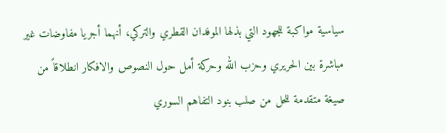سياسية مواكبة للجهود التي بذلها الموفدان القطري والتركي، أنهما أجريا مفاوضات غير مباشرة بين الحريري وحزب الله وحركة أمل حول النصوص والافكار انطلاقاً من صيغة متقدمة للحل من صلب بنود التفاهم السوري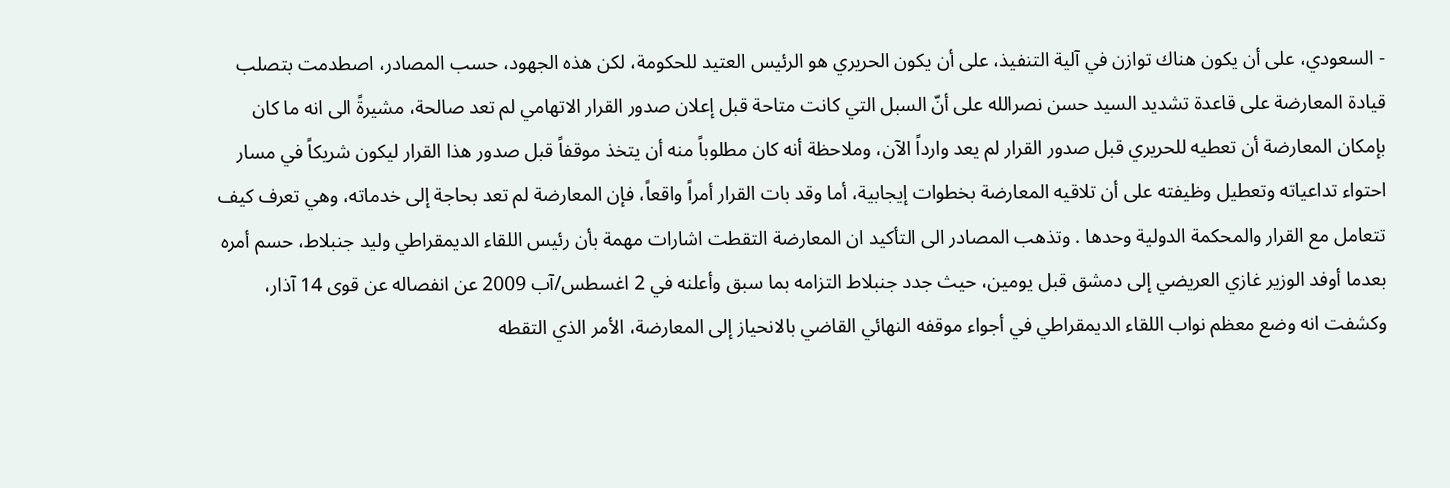- السعودي، على أن يكون هناك توازن في آلية التنفيذ، على أن يكون الحريري هو الرئيس العتيد للحكومة، لكن هذه الجهود، حسب المصادر، اصطدمت بتصلب قيادة المعارضة على قاعدة تشديد السيد حسن نصرالله على أنّ السبل التي كانت متاحة قبل إعلان صدور القرار الاتهامي لم تعد صالحة، مشيرةً الى انه ما كان بإمكان المعارضة أن تعطيه للحريري قبل صدور القرار لم يعد وارداً الآن، وملاحظة أنه كان مطلوباً منه أن يتخذ موقفاً قبل صدور هذا القرار ليكون شريكاً في مسار احتواء تداعياته وتعطيل وظيفته على أن تلاقيه المعارضة بخطوات إيجابية، أما وقد بات القرار أمراً واقعاً، فإن المعارضة لم تعد بحاجة إلى خدماته، وهي تعرف كيف تتعامل مع القرار والمحكمة الدولية وحدها . وتذهب المصادر الى التأكيد ان المعارضة التقطت اشارات مهمة بأن رئيس اللقاء الديمقراطي وليد جنبلاط، حسم أمره بعدما أوفد الوزير غازي العريضي إلى دمشق قبل يومين، حيث جدد جنبلاط التزامه بما سبق وأعلنه في 2 اغسطس/آب 2009 عن انفصاله عن قوى 14 آذار، وكشفت انه وضع معظم نواب اللقاء الديمقراطي في أجواء موقفه النهائي القاضي بالانحياز إلى المعارضة، الأمر الذي التقطه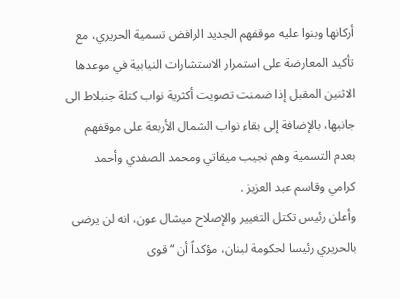أركانها وبنوا عليه موقفهم الجديد الرافض تسمية الحريري، مع تأكيد المعارضة على استمرار الاستشارات النيابية في موعدها الاثنين المقبل إذا ضمنت تصويت أكثرية نواب كتلة جنبلاط الى جانبها، بالإضافة إلى بقاء نواب الشمال الأربعة على موقفهم بعدم التسمية وهم نجيب ميقاتي ومحمد الصفدي وأحمد كرامي وقاسم عبد العزيز .
وأعلن رئيس تكتل التغيير والإصلاح ميشال عون، انه لن يرضى بالحريري رئيسا لحكومة لبنان، مؤكداً أن “قوى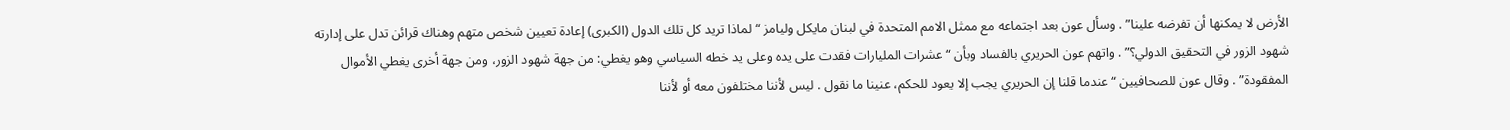الأرض لا يمكنها أن تفرضه علينا” . وسأل عون بعد اجتماعه مع ممثل الامم المتحدة في لبنان مايكل وليامز “لماذا تريد كل تلك الدول (الكبرى) إعادة تعيين شخص متهم وهناك قرائن تدل على إدارته شهود الزور في التحقيق الدولي؟” . واتهم عون الحريري بالفساد وبأن “عشرات المليارات فقدت على يده وعلى يد خطه السياسي وهو يغطي: من جهة شهود الزور، ومن جهة أخرى يغطي الأموال المفقودة” . وقال عون للصحافيين “عندما قلنا إن الحريري يجب إلا يعود للحكم، عنينا ما نقول . ليس لأننا مختلفون معه أو لأننا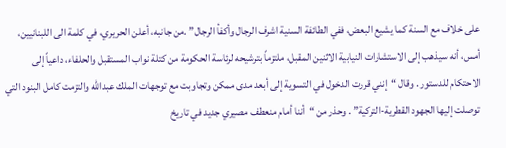على خلاف مع السنة كما يشيع البعض، ففي الطائفة السنية اشرف الرجال وأكفأ الرجال” .من جانبه، أعلن الحريري، في كلمة الى اللبنانيين، أمس، أنه سيذهب إلى الاستشارات النيابية الاثنين المقبل، ملتزماً بترشيحه لرئاسة الحكومة من كتلة نواب المستقبل والحلفاء، داعياً إلى الاحتكام للدستور . وقال “إنني قررت الدخول في التسوية إلى أبعد مدى ممكن وتجاوبت مع توجهات الملك عبدالله والتزمت كامل البنود التي توصلت إليها الجهود القطرية-التركية” . وحذر من “أننا أمام منعطف مصيري جديد في تاريخ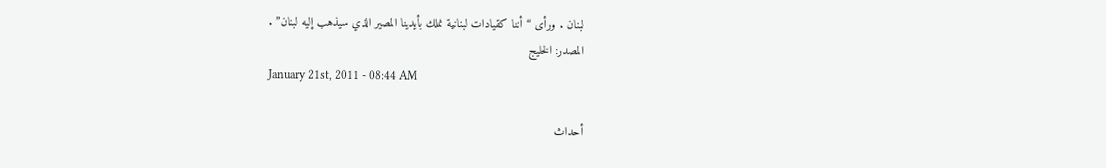لبنان . ورأى “أننا كقيادات لبنانية نملك بأيدينا المصير الذي سيذهب إليه لبنان” .
المصدر: الخليج
January 21st, 2011 - 08:44 AM

أحداث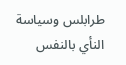طرابلس وسياسة النأي بالنفس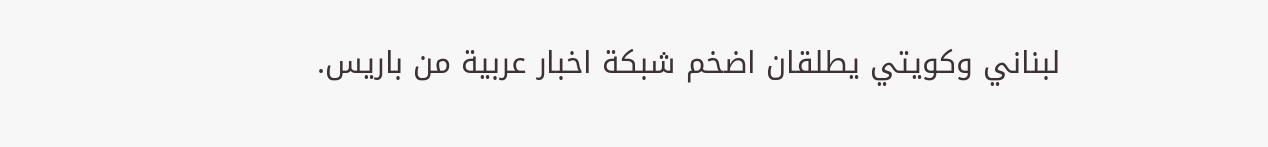لبناني وكويتي يطلقان اضخم شبكة اخبار عربية من باريس.